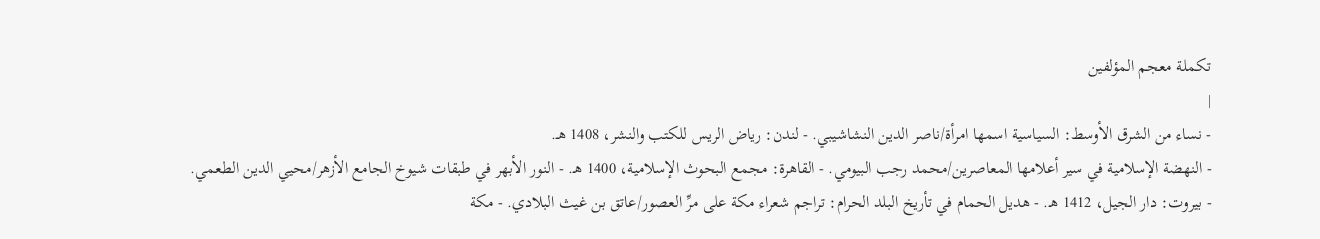تكملة معجم المؤلفين
|
- نساء من الشرق الأوسط: السياسية اسمها امرأة/ناصر الدين النشاشيبي. - لندن: رياض الريس للكتب والنشر، 1408 هـ.
- النهضة الإسلامية في سير أعلامها المعاصرين/محمد رجب البيومي. - القاهرة: مجمع البحوث الإسلامية، 1400 هـ. - النور الأبهر في طبقات شيوخ الجامع الأزهر/محيي الدين الطعمي. - بيروت: دار الجيل، 1412 هـ. - هديل الحمام في تأريخ البلد الحرام: تراجم شعراء مكة على مرِّ العصور/عاتق بن غيث البلادي. - مكة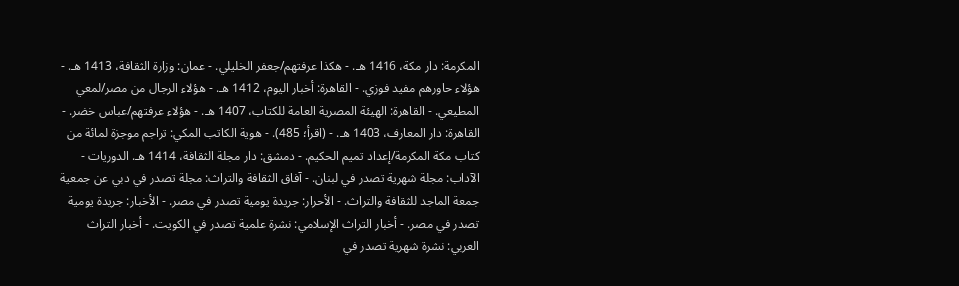المكرمة: دار مكة، 1416 هـ. - هكذا عرفتهم/جعفر الخليلي. - عمان: وزارة الثقافة، 1413 هـ. - هؤلاء حاورهم مفيد فوزي. - القاهرة: أخبار اليوم، 1412 هـ. - هؤلاء الرجال من مصر/لمعي المطيعي. - القاهرة: الهيئة المصرية العامة للكتاب، 1407 هـ. - هؤلاء عرفتهم/عباس خضر. - القاهرة: دار المعارف، 1403 هـ. - (اقرأ؛ 485). - هوية الكاتب المكي: تراجم موجزة لمائة من كتاب مكة المكرمة/إعداد تميم الحكيم. - دمشق: دار مجلة الثقافة، 1414 هـ. الدوريات - الآداب: مجلة شهرية تصدر في لبنان. - آفاق الثقافة والتراث: مجلة تصدر في دبي عن جمعية جمعة الماجد للثقافة والتراث. - الأحرار: جريدة يومية تصدر في مصر. - الأخبار: جريدة يومية تصدر في مصر. - أخبار التراث الإسلامي: نشرة علمية تصدر في الكويت. - أخبار التراث العربي: نشرة شهرية تصدر في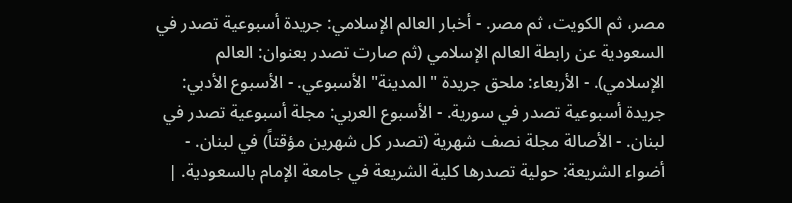مصر، ثم الكويت، ثم مصر. - أخبار العالم الإسلامي: جريدة أسبوعية تصدر في السعودية عن رابطة العالم الإسلامي (ثم صارت تصدر بعنوان: العالم الإسلامي). - الأربعاء: ملحق جريدة "المدينة" الأسبوعي. - الأسبوع الأدبي: جريدة أسبوعية تصدر في سورية. - الأسبوع العربي: مجلة أسبوعية تصدر في لبنان. - الأصالة مجلة نصف شهرية (تصدر كل شهرين مؤقتاً) في لبنان. - أضواء الشريعة: حولية تصدرها كلية الشريعة في جامعة الإمام بالسعودية. |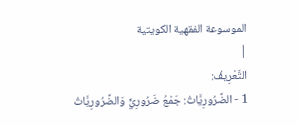الموسوعة الفقهية الكويتية
|
التَّعْرِيفُ:
1 - الضَّرُورِيَّاتُ: جَمْعُ ضَرُورِيٍّ وَالضَّرُورِيَّاتُ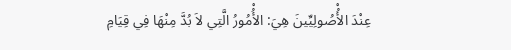عِنْدَ الأُْصُولِيِّينَ هِيَ: الأُْمُورُ الَّتِي لاَ بُدَّ مِنْهَا فِي قِيَامِ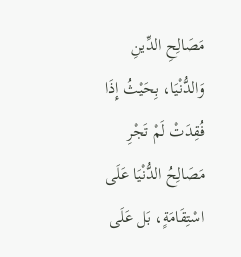مَصَالِحِ الدِّينِ وَالدُّنْيَا، بِحَيْثُ إِذَا فُقِدَتْ لَمْ تَجْرِ مَصَالِحُ الدُّنْيَا عَلَى اسْتِقَامَةٍ، بَل عَلَى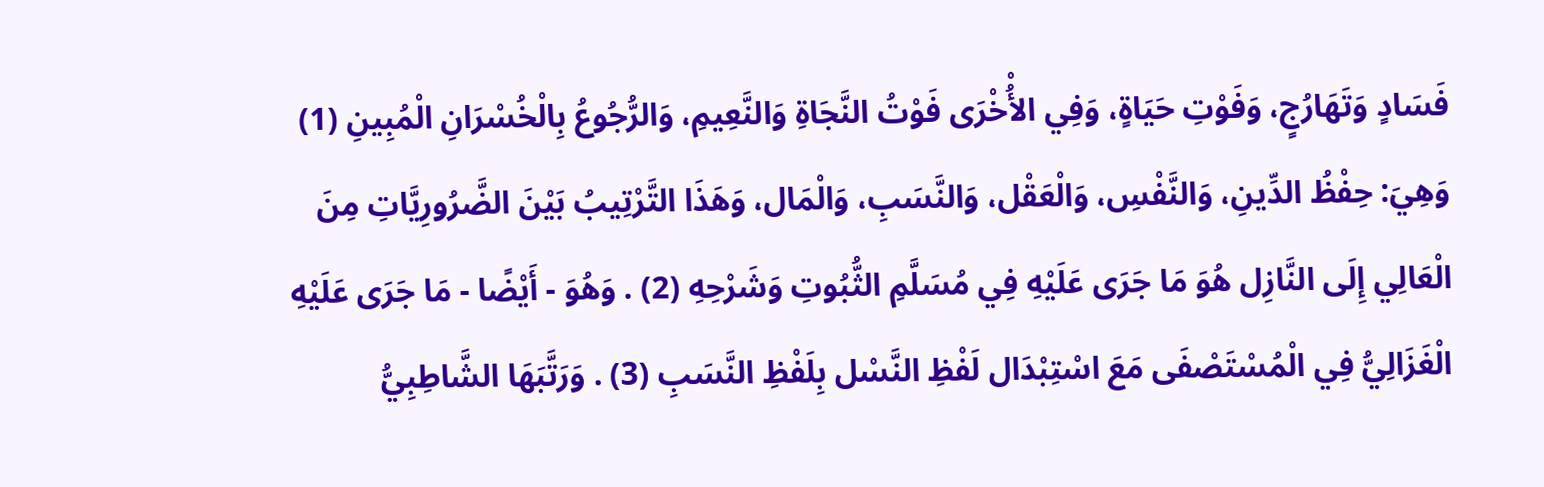فَسَادٍ وَتَهَارُجٍ، وَفَوْتِ حَيَاةٍ، وَفِي الأُْخْرَى فَوْتُ النَّجَاةِ وَالنَّعِيمِ، وَالرُّجُوعُ بِالْخُسْرَانِ الْمُبِينِ (1) وَهِيَ: حِفْظُ الدِّينِ، وَالنَّفْسِ، وَالْعَقْل، وَالنَّسَبِ، وَالْمَال، وَهَذَا التَّرْتِيبُ بَيْنَ الضَّرُورِيَّاتِ مِنَ الْعَالِي إِلَى النَّازِل هُوَ مَا جَرَى عَلَيْهِ فِي مُسَلَّمِ الثُّبُوتِ وَشَرْحِهِ (2) . وَهُوَ - أَيْضًا - مَا جَرَى عَلَيْهِ الْغَزَالِيُّ فِي الْمُسْتَصْفَى مَعَ اسْتِبْدَال لَفْظِ النَّسْل بِلَفْظِ النَّسَبِ (3) . وَرَتَّبَهَا الشَّاطِبِيُّ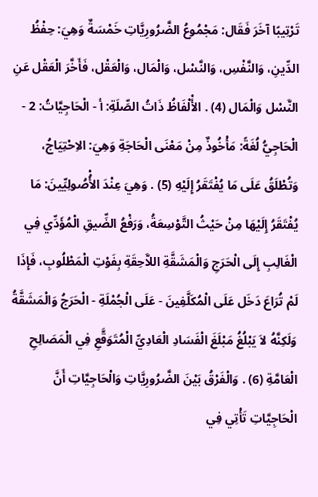تَرْتِيبًا آخَرَ فَقَال: مَجْمُوعُ الضَّرُورِيَّاتِ خَمْسَةٌ وَهِيَ: حِفْظُ الدِّينِ، وَالنَّفْسِ، وَالنَّسْل، وَالْمَال، وَالْعَقْل، فَأَخَّرَ الْعَقْل عَنِ النَّسْل وَالْمَال (4) . الأَْلْفَاظُ ذَاتُ الصِّلَةِ: أ - الْحَاجِيَّاتُ: 2 - الْحَاجِيُّ لُغَةً: مَأْخُوذٌ مِنْ مَعْنَى الْحَاجَةِ وَهِيَ: الاِحْتِيَاجُ، وَتُطْلَقُ عَلَى مَا يُفْتَقَرُ إِلَيْهِ (5) . وَهِيَ عِنْدَ الأُْصُولِيِّينَ: مَا يُفْتَقَرُ إِلَيْهَا مِنْ حَيْثُ التَّوْسِعَةُ، وَرَفْعُ الضِّيقِ الْمُؤَدِّي فِي الْغَالِبِ إِلَى الْحَرَجِ وَالْمَشَقَّةِ اللاَّحِقَةِ بِفَوْتِ الْمَطْلُوبِ، فَإِذَا لَمْ تُرَاعَ دَخَل عَلَى الْمُكَلَّفِينَ - عَلَى الْجُمْلَةِ - الْحَرَجُ وَالْمَشَقَّةُ وَلَكِنَّهُ لاَ يَبْلُغُ مَبْلَغَ الْفَسَادِ الْعَادِيِّ الْمُتَوَقَّعِ فِي الْمَصَالِحِ الْعَامَّةِ (6) . وَالْفَرْقُ بَيْنَ الضَّرُورِيَّاتِ وَالْحَاجِيَّاتِ أَنَّ الْحَاجِيَّاتِ تَأْتِي فِي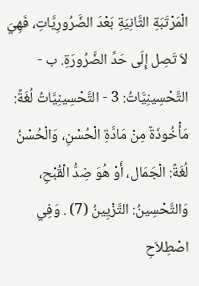الْمَرْتَبَةِ الثَّانِيَةِ بَعْدَ الضَّرُورِيَّاتِ، فَهِيَ لاَ تَصِل إِلَى حَدِّ الضَّرُورَةِ. ب - التَّحْسِينِيَّاتُ: 3 - التَّحْسِينِيَّاتُ لُغَةً: مَأْخُوذَةٌ مِنْ مَادَّةِ الْحُسْنِ، وَالْحُسْنُ لُغَةً: الْجَمَال، أَوْ هُوَ ضِدُّ الْقُبْحِ، وَالتَّحْسِينُ: التَّزْيِينُ (7) . وَفِي اصْطِلاَحِ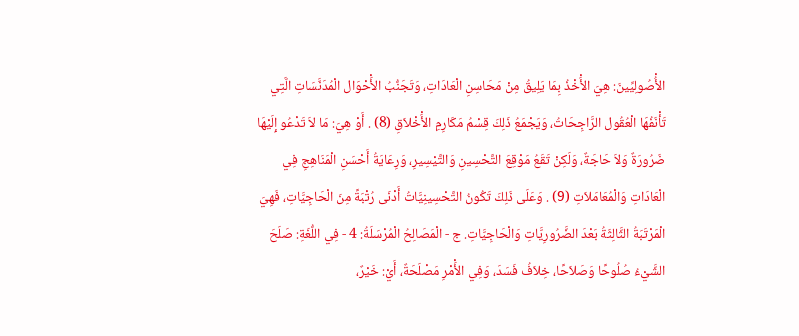الأُْصُولِيِّينَ: هِيَ الأَْخْذُ بِمَا يَلِيقُ مِنْ مَحَاسِنِ الْعَادَاتِ، وَتَجَنُّبُ الأَْحْوَال الْمُدَنَّسَاتِ الَّتِي تَأْنَفُهَا الْعُقُول الرَّاجِحَاتُ، وَيَجْمَعُ ذَلِكَ قِسْمُ مَكَارِمِ الأَْخْلاَقِ (8) . أَوْ هِيَ: مَا لاَ تَدْعُو إِلَيْهَا ضَرُورَةٌ وَلاَ حَاجَةٌ، وَلَكِنْ تَقَعُ مَوْقِعَ التَّحْسِينِ وَالتَّيْسِيرِ، وَرِعَايَةُ أَحْسَنِ الْمَنَاهِجِ فِي الْعَادَاتِ وَالْمُعَامَلاَتِ (9) . وَعَلَى ذَلِكَ تَكُونُ التَّحْسِينِيَّاتُ أَدْنَى رُتْبَةً مِنَ الْحَاجِيَّاتِ، فَهِيَ الْمَرْتَبَةُ الثَّالِثَةُ بَعْدَ الضَّرُورِيَّاتِ وَالْحَاجِيَّاتِ. ج - الْمَصَالِحُ الْمُرْسَلَةُ: 4 - فِي اللُّغَةِ: صَلَحَ الشَّيْءُ صُلُوحًا وَصَلاَحًا، خِلاَفُ فَسَدَ، وَفِي الأَْمْرِ مَصْلَحَةٌ، أَيْ: خَيْرٌ،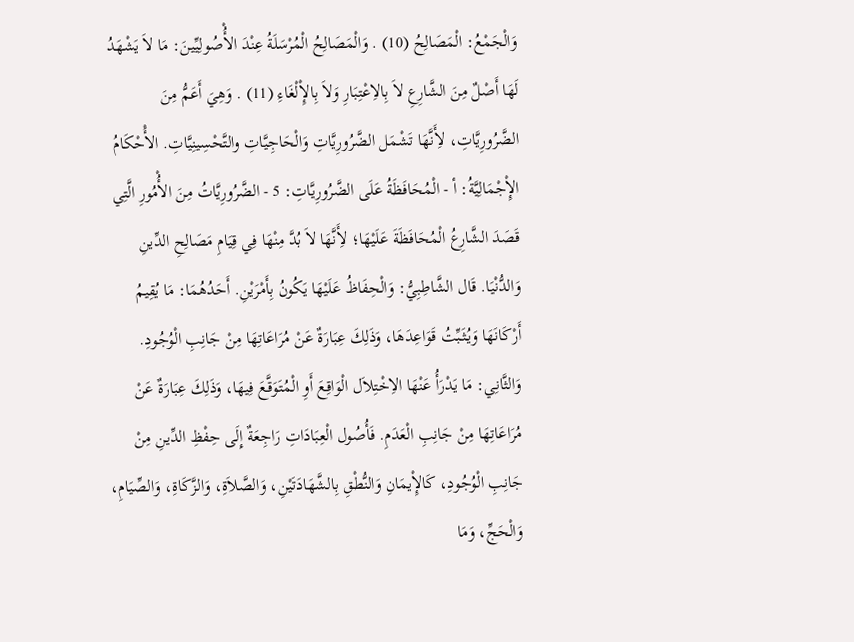وَالْجَمْعُ: الْمَصَالِحُ (10) . وَالْمَصَالِحُ الْمُرْسَلَةُ عِنْدَ الأُْصُولِيِّينَ: مَا لاَ يَشْهَدُ لَهَا أَصْلٌ مِنَ الشَّارِعِ لاَ بِالاِعْتِبَارِ وَلاَ بِالإِْلْغَاءِ (11) . وَهِيَ أَعَمُّ مِنَ الضَّرُورِيَّاتِ، لأَِنَّهَا تَشْمَل الضَّرُورِيَّاتِ وَالْحَاجِيَّاتِ والتَّحْسِينِيَّاتِ. الأَْحْكَامُ الإِْجْمَالِيَّةُ: أ - الْمُحَافَظَةُ عَلَى الضَّرُورِيَّاتِ: 5 - الضَّرُورِيَّاتُ مِنَ الأُْمُورِ الَّتِي قَصَدَ الشَّارِعُ الْمُحَافَظَةَ عَلَيْهَا؛ لأَِنَّهَا لاَ بُدَّ مِنْهَا فِي قِيَامِ مَصَالِحِ الدِّينِ وَالدُّنْيَا. قَال الشَّاطِبِيُّ: وَالْحِفَاظُ عَلَيْهَا يَكُونُ بِأَمْرَيْنِ. أَحَدُهُمَا: مَا يُقِيمُ أَرْكَانَهَا وَيُثَبِّتُ قَوَاعِدَهَا، وَذَلِكَ عِبَارَةٌ عَنْ مُرَاعَاتِهَا مِنْ جَانِبِ الْوُجُودِ. وَالثَّانِي: مَا يَدْرَأُ عَنْهَا الاِخْتِلاَل الْوَاقِعَ أَوِ الْمُتَوَقَّعَ فِيهَا، وَذَلِكَ عِبَارَةٌ عَنْ مُرَاعَاتِهَا مِنْ جَانِبِ الْعَدَمِ. فَأُصُول الْعِبَادَاتِ رَاجِعَةٌ إِلَى حِفْظِ الدِّينِ مِنْ جَانِبِ الْوُجُودِ، كَالإِْيمَانِ وَالنُّطْقِ بِالشَّهَادَتَيْنِ، وَالصَّلاَةِ، وَالزَّكَاةِ، وَالصِّيَامِ، وَالْحَجِّ، وَمَا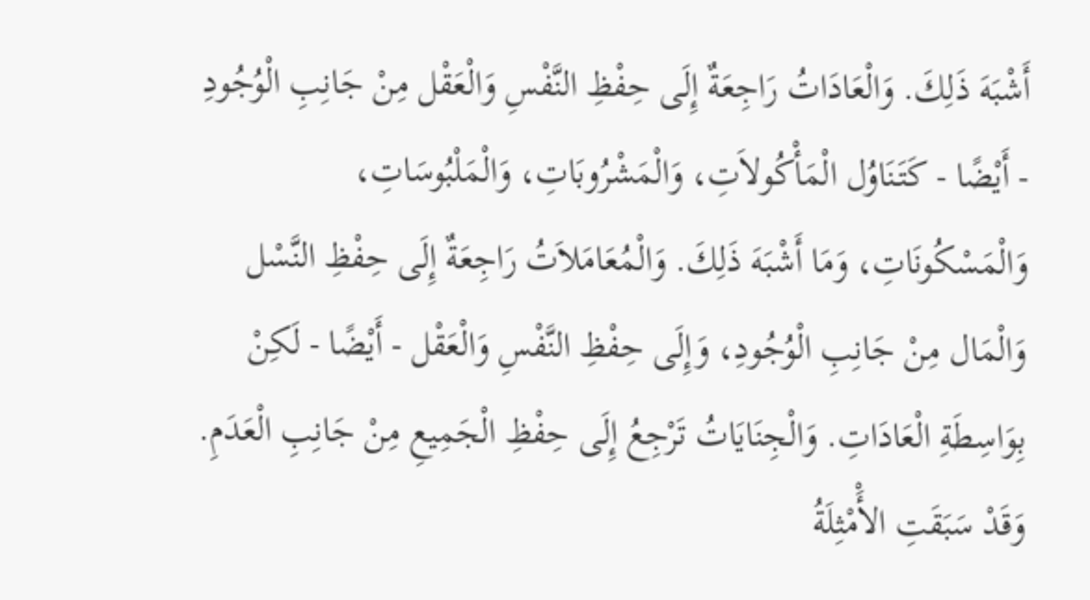أَشْبَهَ ذَلِكَ. وَالْعَادَاتُ رَاجِعَةٌ إِلَى حِفْظِ النَّفْسِ وَالْعَقْل مِنْ جَانِبِ الْوُجُودِ - أَيْضًا - كَتَنَاوُل الْمَأْكُولاَتِ، وَالْمَشْرُوبَاتِ، وَالْمَلْبُوسَاتِ، وَالْمَسْكُونَاتِ، وَمَا أَشْبَهَ ذَلِكَ. وَالْمُعَامَلاَتُ رَاجِعَةٌ إِلَى حِفْظِ النَّسْل وَالْمَال مِنْ جَانِبِ الْوُجُودِ، وَإِلَى حِفْظِ النَّفْسِ وَالْعَقْل - أَيْضًا - لَكِنْ بِوَاسِطَةِ الْعَادَاتِ. وَالْجِنَايَاتُ تَرْجِعُ إِلَى حِفْظِ الْجَمِيعِ مِنْ جَانِبِ الْعَدَمِ. وَقَدْ سَبَقَتِ الأَْمْثِلَةُ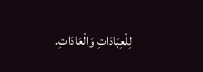لِلْعِبَادَاتِ وَالْعَادَاتِ.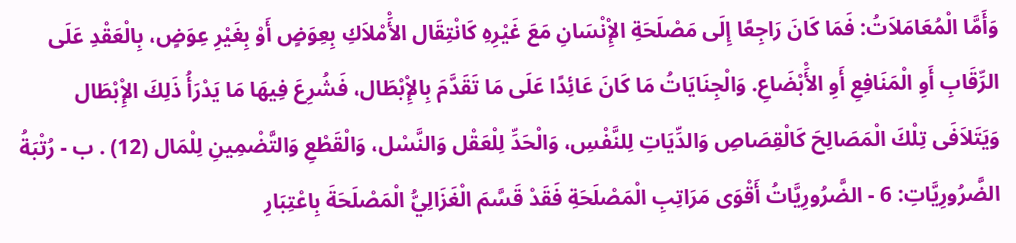وَأَمَّا الْمُعَامَلاَتُ: فَمَا كَانَ رَاجِعًا إِلَى مَصْلَحَةِ الإِْنْسَانِ مَعَ غَيْرِهِ كَانْتِقَال الأَْمْلاَكِ بِعِوَضٍ أَوْ بِغَيْرِ عِوَضٍ، بِالْعَقْدِ عَلَى الرِّقَابِ أَوِ الْمَنَافِعِ أَوِ الأَْبْضَاعِ. وَالْجِنَايَاتُ مَا كَانَ عَائِدًا عَلَى مَا تَقَدَّمَ بِالإِْبْطَال، فَشُرِعَ فِيهَا مَا يَدْرَأُ ذَلِكَ الإِْبْطَال وَيَتَلاَفَى تِلْكَ الْمَصَالِحَ كَالْقِصَاصِ وَالدِّيَاتِ لِلنَّفْسِ، وَالْحَدِّ لِلْعَقْل وَالنَّسْل، وَالْقَطْعِ وَالتَّضْمِينِ لِلْمَال (12) . ب - رُتْبَةُ الضَّرُورِيَّاتِ: 6 - الضَّرُورِيَّاتُ أَقْوَى مَرَاتِبِ الْمَصْلَحَةِ فَقَدْ قَسَّمَ الْغَزَالِيُّ الْمَصْلَحَةَ بِاعْتِبَارِ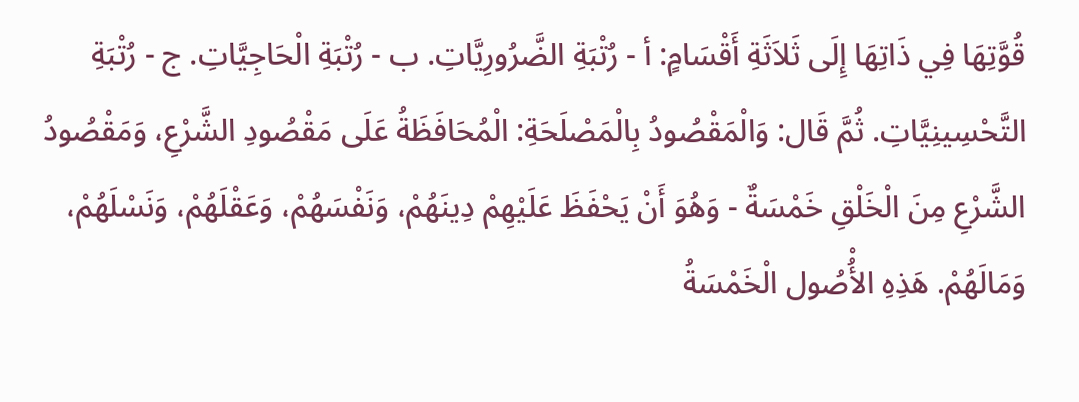قُوَّتِهَا فِي ذَاتِهَا إِلَى ثَلاَثَةِ أَقْسَامٍ: أ - رُتْبَةِ الضَّرُورِيَّاتِ. ب - رُتْبَةِ الْحَاجِيَّاتِ. ج - رُتْبَةِ التَّحْسِينِيَّاتِ. ثُمَّ قَال: وَالْمَقْصُودُ بِالْمَصْلَحَةِ: الْمُحَافَظَةُ عَلَى مَقْصُودِ الشَّرْعِ، وَمَقْصُودُ الشَّرْعِ مِنَ الْخَلْقِ خَمْسَةٌ - وَهُوَ أَنْ يَحْفَظَ عَلَيْهِمْ دِينَهُمْ، وَنَفْسَهُمْ، وَعَقْلَهُمْ، وَنَسْلَهُمْ، وَمَالَهُمْ. هَذِهِ الأُْصُول الْخَمْسَةُ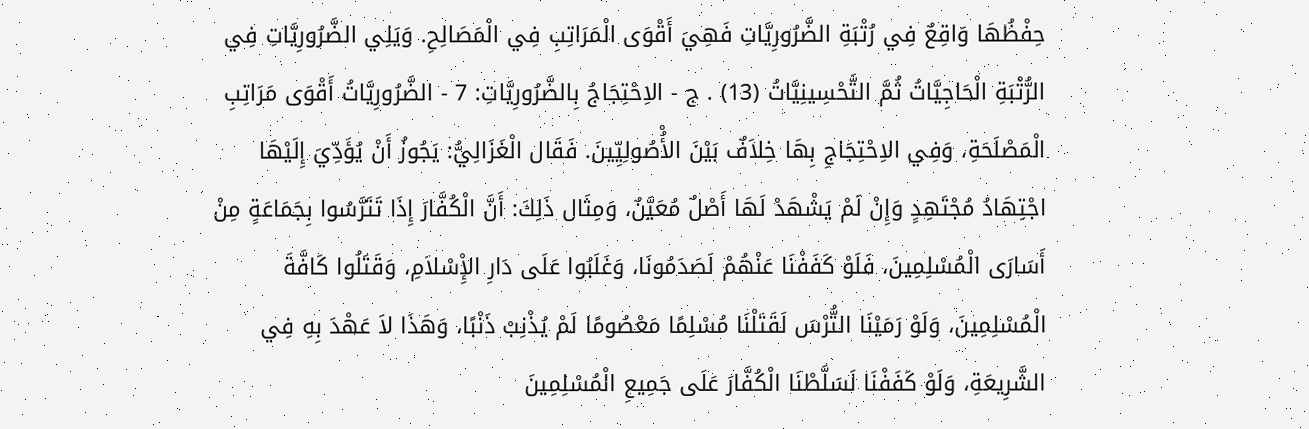حِفْظُهَا وَاقِعٌ فِي رُتْبَةِ الضَّرُورِيَّاتِ فَهِيَ أَقْوَى الْمَرَاتِبِ فِي الْمَصَالِحِ. وَيَلِي الضَّرُورِيَّاتِ فِي الرُّتْبَةِ الْحَاجِيَّاتُ ثُمَّ التَّحْسِينِيَّاتُ (13) . ج - الاِحْتِجَاجُ بِالضَّرُورِيَّاتِ: 7 - الضَّرُورِيَّاتُ أَقْوَى مَرَاتِبِ الْمَصْلَحَةِ، وَفِي الاِحْتِجَاجِ بِهَا خِلاَفٌ بَيْنَ الأُْصُولِيِّينَ. فَقَال الْغَزَالِيُّ: يَجُوزُ أَنْ يُؤَدِّيَ إِلَيْهَا اجْتِهَادُ مُجْتَهِدٍ وَإِنْ لَمْ يَشْهَدْ لَهَا أَصْلٌ مُعَيَّنٌ، وَمِثَال ذَلِكَ: أَنَّ الْكُفَّارَ إِذَا تَتَرَّسُوا بِجَمَاعَةٍ مِنْ أَسَارَى الْمُسْلِمِينَ، فَلَوْ كَفَفْنَا عَنْهُمْ لَصَدَمُونَا، وَغَلَبُوا عَلَى دَارِ الإِْسْلاَمِ، وَقَتَلُوا كَافَّةَ الْمُسْلِمِينَ، وَلَوْ رَمَيْنَا التُّرْسَ لَقَتَلْنَا مُسْلِمًا مَعْصُومًا لَمْ يُذْنِبْ ذَنْبًا، وَهَذَا لاَ عَهْدَ بِهِ فِي الشَّرِيعَةِ، وَلَوْ كَفَفْنَا لَسَلَّطْنَا الْكُفَّارَ عَلَى جَمِيعِ الْمُسْلِمِينَ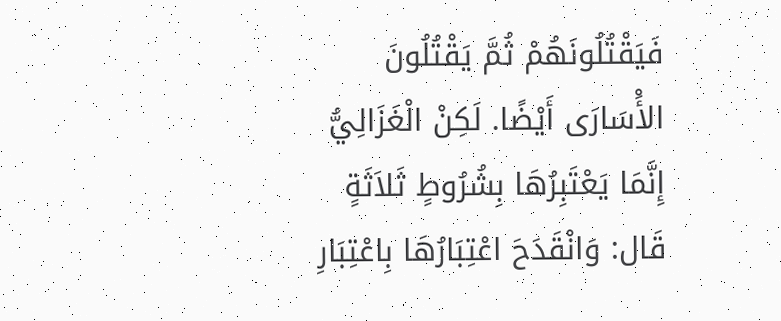فَيَقْتُلُونَهُمْ ثُمَّ يَقْتُلُونَ الأَْسَارَى أَيْضًا. لَكِنْ الْغَزَالِيُّ إِنَّمَا يَعْتَبِرُهَا بِشُرُوطٍ ثَلاَثَةٍ قَال: وَانْقَدَحَ اعْتِبَارُهَا بِاعْتِبَارِ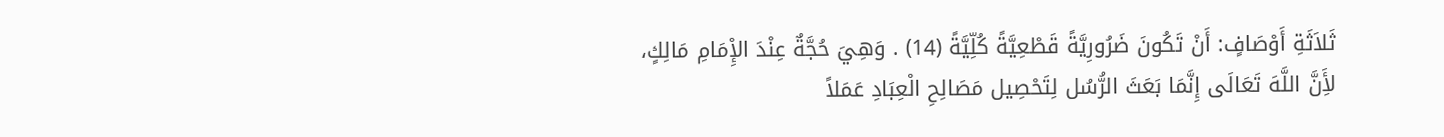ثَلاَثَةِ أَوْصَافٍ: أَنْ تَكُونَ ضَرُورِيَّةً قَطْعِيَّةً كُلِّيَّةً (14) . وَهِيَ حُجَّةٌ عِنْدَ الإِْمَامِ مَالِكٍ، لأَِنَّ اللَّهَ تَعَالَى إِنَّمَا بَعَثَ الرُّسُل لِتَحْصِيل مَصَالِحِ الْعِبَادِ عَمَلاً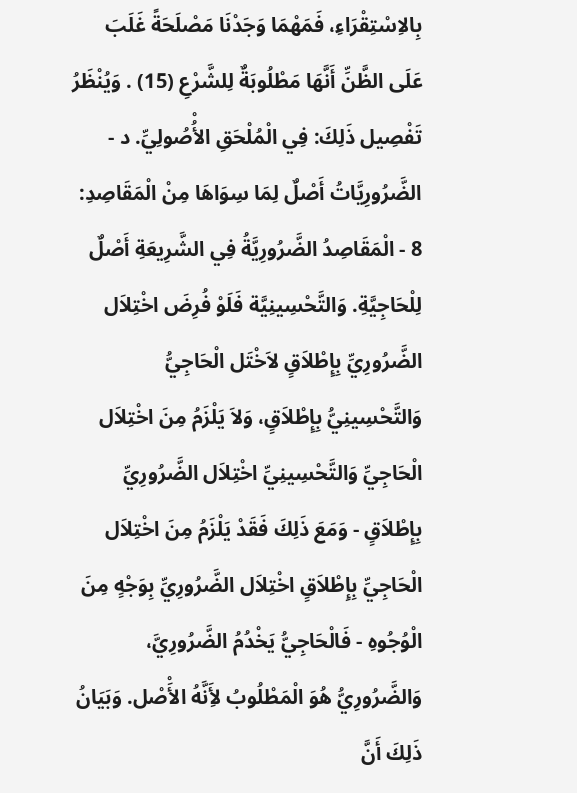بِالاِسْتِقْرَاءِ، فَمَهْمَا وَجَدْنَا مَصْلَحَةً غَلَبَ عَلَى الظَّنِّ أَنَّهَا مَطْلُوبَةٌ لِلشَّرْعِ (15) . وَيُنْظَرُ تَفْصِيل ذَلِكَ: فِي الْمُلْحَقِ الأُْصُولِيِّ. د - الضَّرُورِيَّاتُ أَصْلٌ لِمَا سِوَاهَا مِنْ الْمَقَاصِدِ: 8 - الْمَقَاصِدُ الضَّرُورِيَّةُ فِي الشَّرِيعَةِ أَصْلٌ لِلْحَاجِيَّةِ. وَالتَّحْسِينِيَّة فَلَوْ فُرِضَ اخْتِلاَل الضَّرُورِيِّ بِإِطْلاَقٍ لاَخْتَل الْحَاجِيُّ وَالتَّحْسِينِيُّ بِإِطْلاَقٍ، وَلاَ يَلْزَمُ مِنَ اخْتِلاَل الْحَاجِيِّ وَالتَّحْسِينِيِّ اخْتِلاَل الضَّرُورِيِّ بِإِطْلاَقٍ - وَمَعَ ذَلِكَ فَقَدْ يَلْزَمُ مِنَ اخْتِلاَل الْحَاجِيِّ بِإِطْلاَقٍ اخْتِلاَل الضَّرُورِيِّ بِوَجْهٍ مِنَ الْوُجُوهِ - فَالْحَاجِيُّ يَخْدُمُ الضَّرُورِيَّ، وَالضَّرُورِيُّ هُوَ الْمَطْلُوبُ لأَِنَّهُ الأَْصْل. وَبَيَانُ ذَلِكَ أَنَّ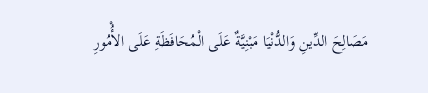مَصَالِحَ الدِّينِ وَالدُّنْيَا مَبْنِيَّةٌ عَلَى الْمُحَافَظَةِ عَلَى الأُْمُورِ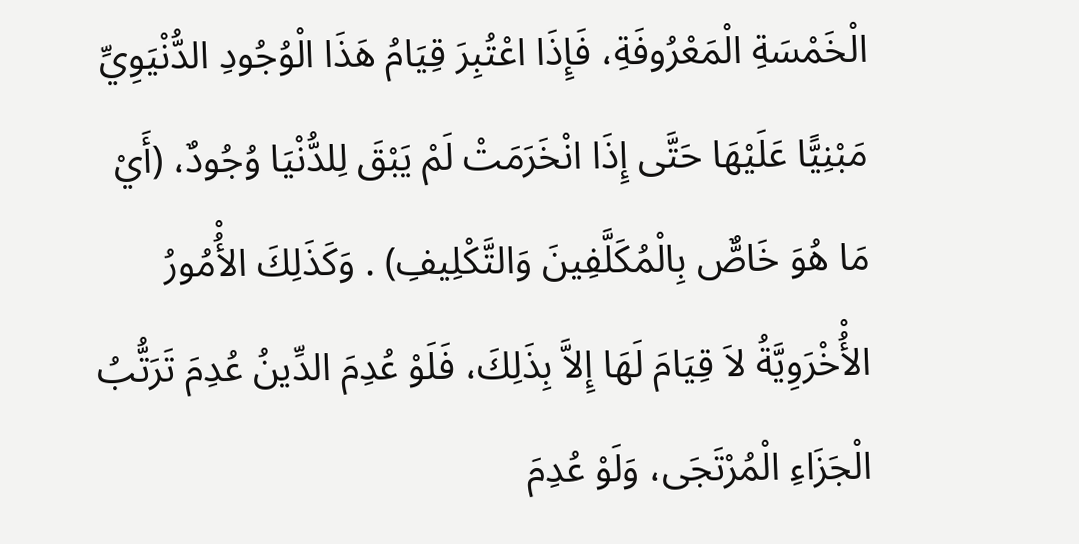الْخَمْسَةِ الْمَعْرُوفَةِ، فَإِذَا اعْتُبِرَ قِيَامُ هَذَا الْوُجُودِ الدُّنْيَوِيِّ مَبْنِيًّا عَلَيْهَا حَتَّى إِذَا انْخَرَمَتْ لَمْ يَبْقَ لِلدُّنْيَا وُجُودٌ، (أَيْ مَا هُوَ خَاصٌّ بِالْمُكَلَّفِينَ وَالتَّكْلِيفِ) . وَكَذَلِكَ الأُْمُورُ الأُْخْرَوِيَّةُ لاَ قِيَامَ لَهَا إِلاَّ بِذَلِكَ، فَلَوْ عُدِمَ الدِّينُ عُدِمَ تَرَتُّبُ الْجَزَاءِ الْمُرْتَجَى، وَلَوْ عُدِمَ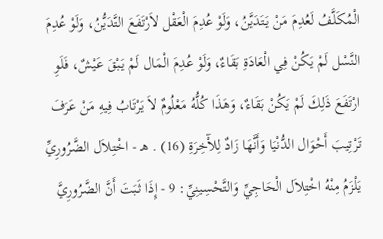الْمُكَلَّفُ لَعُدِمَ مَنْ يَتَدَيَّنُ، وَلَوْ عُدِمَ الْعَقْل لاَرْتَفَعَ التَّدَيُّنُ، وَلَوْ عُدِمَ النَّسْل لَمْ يَكُنْ فِي الْعَادَةِ بَقَاءٌ، وَلَوْ عُدِمَ الْمَال لَمْ يَبْقَ عَيْشٌ، فَلَوِ ارْتَفَعَ ذَلِكَ لَمْ يَكُنْ بَقَاءٌ، وَهَذَا كُلُّهُ مَعْلُومٌ لاَ يَرْتَابُ فِيهِ مَنْ عَرَفَ تَرْتِيبَ أَحْوَال الدُّنْيَا وَأَنَّهَا زَادٌ لِلآْخِرَةِ (16) . هـ - اخْتِلاَل الضَّرُورِيِّ يَلْزَمُ مِنْهُ اخْتِلاَل الْحَاجِيِّ وَالتَّحْسِينِيِّ: 9 - إِذَا ثَبَتَ أَنَّ الضَّرُورِيَّ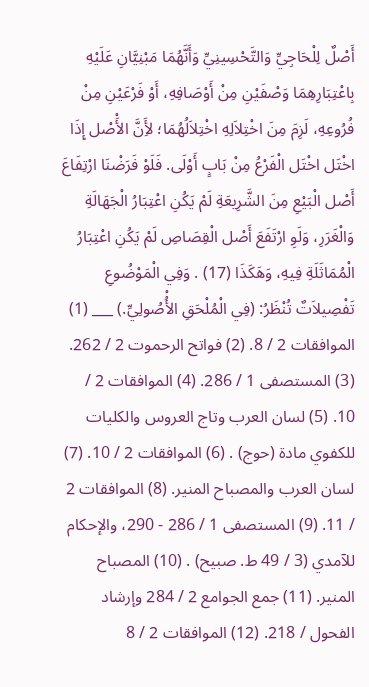أَصْلٌ لِلْحَاجِيِّ وَالتَّحْسِينِيِّ وَأَنَّهُمَا مَبْنِيَّانِ عَلَيْهِ بِاعْتِبَارِهِمَا وَصْفَيْنِ مِنْ أَوْصَافِهِ، أَوْ فَرْعَيْنِ مِنْ فُرُوعِهِ، لَزِمَ مِنَ اخْتِلاَلِهِ اخْتِلاَلُهُمَا؛ لأَِنَّ الأَْصْل إِذَا اخْتَل اخْتَل الْفَرْعُ مِنْ بَابٍ أَوْلَى. فَلَوْ فَرَضْنَا ارْتِفَاعَ أَصْل الْبَيْعِ مِنَ الشَّرِيعَةِ لَمْ يَكُنِ اعْتِبَارُ الْجَهَالَةِ وَالْغَرَرِ، وَلَوِ ارْتَفَعَ أَصْل الْقِصَاصِ لَمْ يَكُنِ اعْتِبَارُ الْمُمَاثَلَةِ فِيهِ، وَهَكَذَا (17) . وَفِي الْمَوْضُوعِ تَفْصِيلاَتٌ تُنْظَرُ: (فِي الْمُلْحَقِ الأُْصُولِيِّ.) ___ (1) الموافقات 2 / 8. (2) فواتح الرحموت 2 / 262. (3) المستصفى 1 / 286. (4) الموافقات 2 / 10. (5) لسان العرب وتاج العروس والكليات للكفوي مادة (حوج) . (6) الموافقات 2 / 10. (7) لسان العرب والمصباح المنير. (8) الموافقات 2 / 11. (9) المستصفى 1 / 286 - 290، والإحكام للآمدي (3 / 49 ط. صبيح) . (10) المصباح المنير. (11) جمع الجوامع 2 / 284 وإرشاد الفحول / 218. (12) الموافقات 2 / 8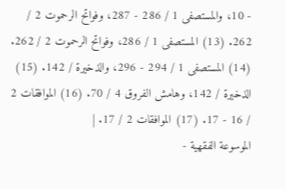- 10، والمستصفى 1 / 286 - 287، وفواتح الرحموت 2 / 262. (13) المستصفى 1 / 286، وفواتح الرحموت 2 / 262. (14) المستصفى 1 / 294 - 296، والذخيرة / 142. (15) الذخيرة / 142، وهامش الفروق 4 / 70. (16) الموافقات 2 / 16 - 17. (17) الموافقات 2 / 17. |
الموسوعة الفقهية -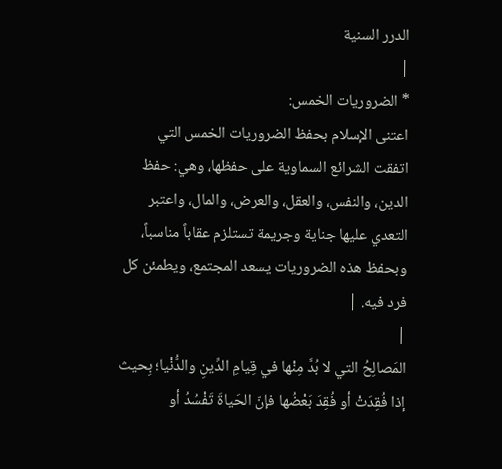الدرر السنية
|
* الضروريات الخمس:
اعتنى الإسلام بحفظ الضروريات الخمس التي اتفقت الشرائع السماوية على حفظها، وهي: حفظ الدين، والنفس، والعقل، والعرض، والمال، واعتبر التعدي عليها جناية وجريمة تستلزم عقاباً مناسباً، وبحفظ هذه الضروريات يسعد المجتمع، ويطمئن كل فرد فيه. |
|
المَصالِحُ التي لا بُدَّ مِنْها في قِيامِ الدِّينِ والدُّنْيا؛ بِحيث إذا فُقِدَتْ أو فُقِدَ بَعْضُها فإنّ الحَياةَ تَفْسُدُ أو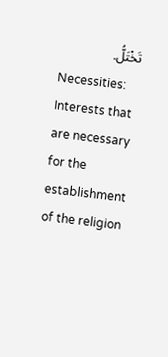تَخْتَلُّ.
Necessities: Interests that are necessary for the establishment of the religion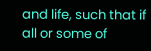and life, such that if all or some of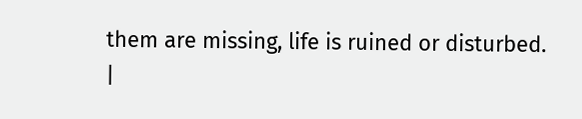them are missing, life is ruined or disturbed. |